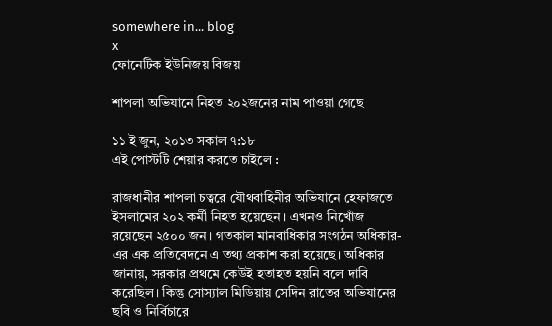somewhere in... blog
x
ফোনেটিক ইউনিজয় বিজয়

শাপলা অভিযানে নিহত ২০২জনের নাম পাওয়া গেছে

১১ ই জুন, ২০১৩ সকাল ৭:১৮
এই পোস্টটি শেয়ার করতে চাইলে :

রাজধানীর শাপলা চত্বরে যৌথবাহিনীর অভিযানে হেফাজতে ইসলামের ২০২ কর্মী নিহত হয়েছেন। এখনও নিখোঁজ রয়েছেন ২৫০০ জন। গতকাল মানবাধিকার সংগঠন অধিকার-এর এক প্রতিবেদনে এ তথ্য প্রকাশ করা হয়েছে। অধিকার জানায়, সরকার প্রথমে কেউই হতাহত হয়নি বলে দাবি করেছিল। কিন্তু সোস্যাল মিডিয়ায় সেদিন রাতের অভিযানের ছবি ও নির্বিচারে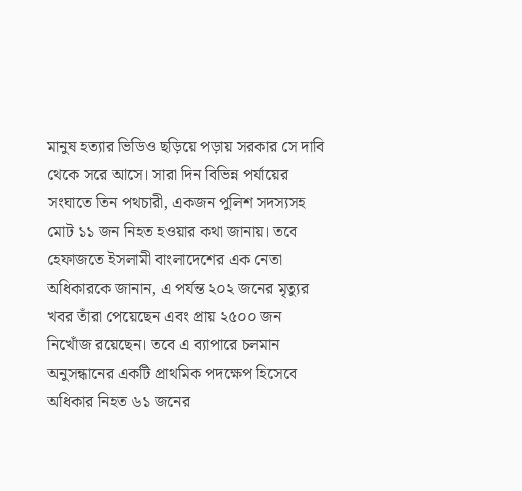মানুষ হত্যার ভিডিও ছড়িয়ে পড়ায় সরকার সে দাবি থেকে সরে আসে। সারা দিন বিভিন্ন পর্যায়ের সংঘাতে তিন পথচারী, একজন পুলিশ সদস্যসহ মোট ১১ জন নিহত হওয়ার কথা জানায়। তবে হেফাজতে ইসলামী বাংলাদেশের এক নেতা অধিকারকে জানান, এ পর্যন্ত ২০২ জনের মৃত্যুর খবর তাঁরা পেয়েছেন এবং প্রায় ২৫০০ জন নিখোঁজ রয়েছেন। তবে এ ব্যাপারে চলমান অনুসন্ধানের একটি প্রাথমিক পদক্ষেপ হিসেবে অধিকার নিহত ৬১ জনের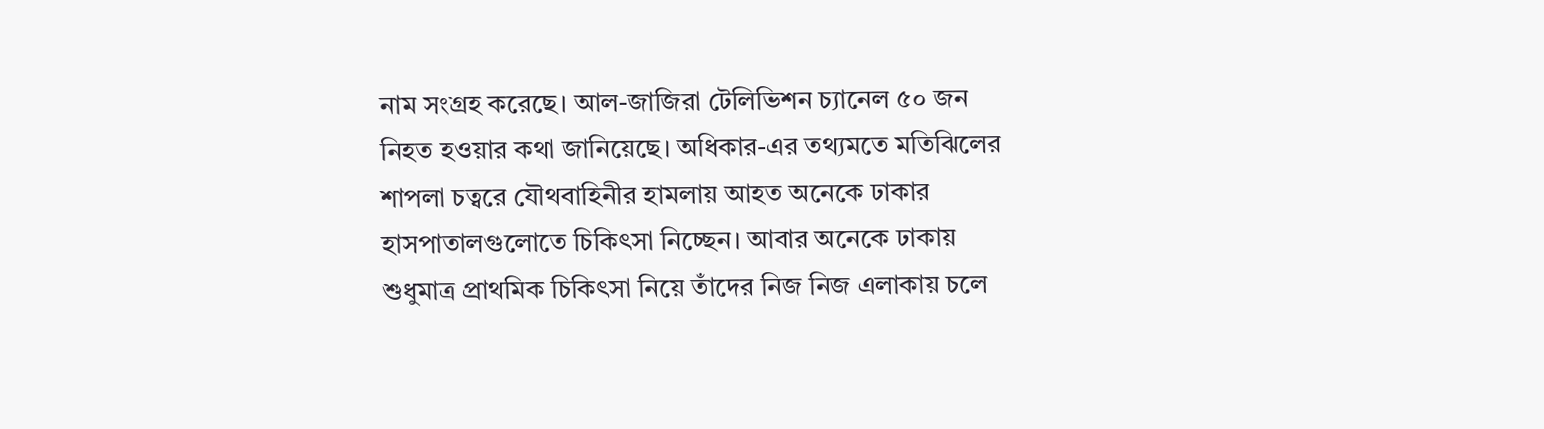নাম সংগ্রহ করেছে। আল-জাজিরা টেলিভিশন চ্যানেল ৫০ জন নিহত হওয়ার কথা জানিয়েছে। অধিকার-এর তথ্যমতে মতিঝিলের শাপলা চত্বরে যৌথবাহিনীর হামলায় আহত অনেকে ঢাকার হাসপাতালগুলোতে চিকিৎসা নিচ্ছেন। আবার অনেকে ঢাকায় শুধুমাত্র প্রাথমিক চিকিৎসা নিয়ে তাঁদের নিজ নিজ এলাকায় চলে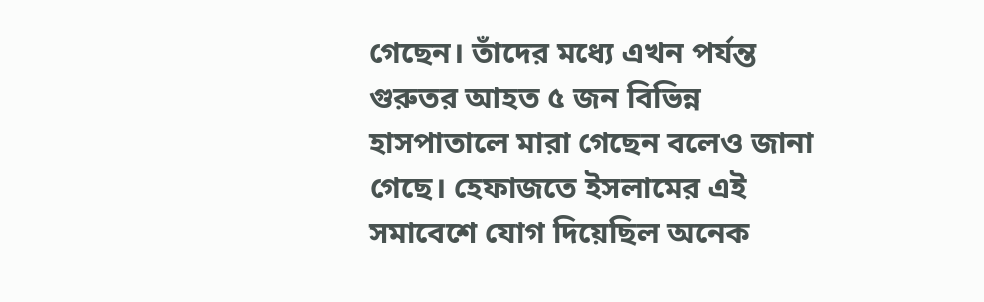গেছেন। তাঁদের মধ্যে এখন পর্যন্ত গুরুতর আহত ৫ জন বিভিন্ন হাসপাতালে মারা গেছেন বলেও জানা গেছে। হেফাজতে ইসলামের এই সমাবেশে যোগ দিয়েছিল অনেক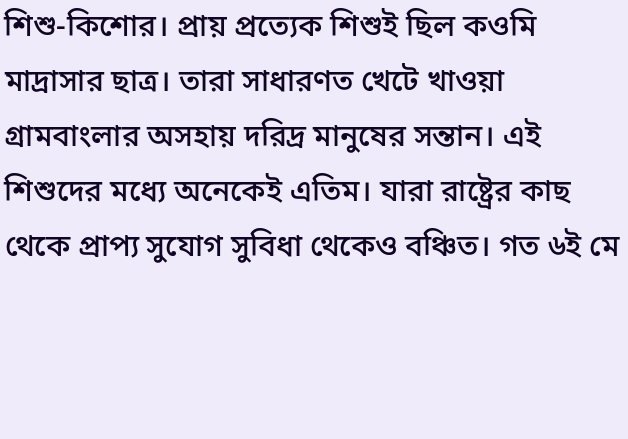শিশু-কিশোর। প্রায় প্রত্যেক শিশুই ছিল কওমি মাদ্রাসার ছাত্র। তারা সাধারণত খেটে খাওয়া গ্রামবাংলার অসহায় দরিদ্র মানুষের সন্তান। এই শিশুদের মধ্যে অনেকেই এতিম। যারা রাষ্ট্রের কাছ থেকে প্রাপ্য সুযোগ সুবিধা থেকেও বঞ্চিত। গত ৬ই মে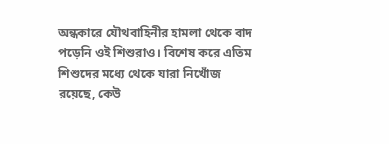অন্ধকারে যৌথবাহিনীর হামলা থেকে বাদ পড়েনি ওই শিশুরাও। বিশেষ করে এতিম শিশুদের মধ্যে থেকে যারা নিখোঁজ রয়েছে, কেউ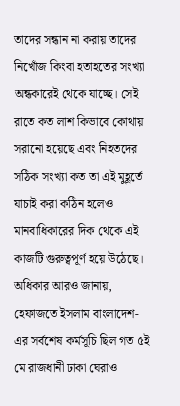তাদের সন্ধান না করায় তাদের নিখোঁজ কিংবা হতাহতের সংখ্যা অন্ধকারেই থেকে যাচ্ছে। সেই রাতে কত লাশ কিভাবে কোথায় সরানো হয়েছে এবং নিহতদের সঠিক সংখ্যা কত তা এই মুহূর্তে যাচাই করা কঠিন হলেও মানবাধিকারের দিক থেকে এই কাজটি গুরুত্বপূর্ণ হয়ে উঠেছে। অধিকার আরও জানায়, হেফাজতে ইসলাম বাংলাদেশ-এর সর্বশেষ কর্মসূচি ছিল গত ৫ই মে রাজধানী ঢাকা ঘেরাও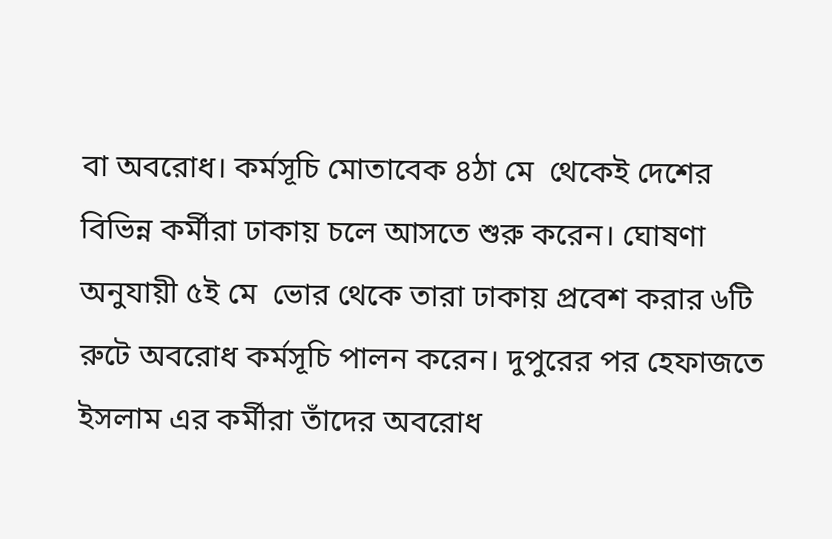বা অবরোধ। কর্মসূচি মোতাবেক ৪ঠা মে  থেকেই দেশের বিভিন্ন কর্মীরা ঢাকায় চলে আসতে শুরু করেন। ঘোষণা অনুযায়ী ৫ই মে  ভোর থেকে তারা ঢাকায় প্রবেশ করার ৬টি রুটে অবরোধ কর্মসূচি পালন করেন। দুপুরের পর হেফাজতে ইসলাম এর কর্মীরা তাঁদের অবরোধ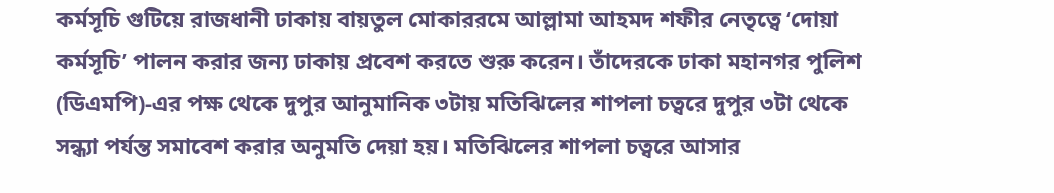কর্মসূচি গুটিয়ে রাজধানী ঢাকায় বায়তুল মোকাররমে আল্লামা আহমদ শফীর নেতৃত্বে ‘দোয়া কর্মসূচি’ পালন করার জন্য ঢাকায় প্রবেশ করতে শুরু করেন। তাঁদেরকে ঢাকা মহানগর পুলিশ (ডিএমপি)-এর পক্ষ থেকে দুপুর আনুমানিক ৩টায় মতিঝিলের শাপলা চত্বরে দুপুর ৩টা থেকে সন্ধ্যা পর্যন্ত সমাবেশ করার অনুমতি দেয়া হয়। মতিঝিলের শাপলা চত্বরে আসার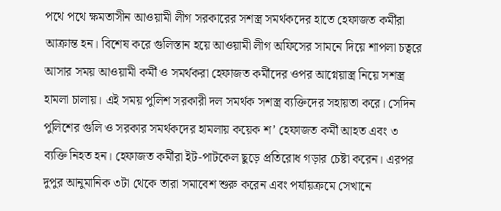পথে পথে ক্ষমতাসীন আওয়ামী লীগ সরকারের সশস্ত্র সমর্থকদের হাতে হেফাজত কর্মীরা আক্রান্ত হন। বিশেষ করে গুলিস্তান হয়ে আওয়ামী লীগ অফিসের সামনে দিয়ে শাপলা চত্বরে আসার সময় আওয়ামী কর্মী ও সমর্থকরা হেফাজত কর্মীদের ওপর আগ্নেয়াস্ত্র নিয়ে সশস্ত্র হামলা চালায়। এই সময় পুলিশ সরকারী দল সমর্থক সশস্ত্র ব্যক্তিদের সহায়তা করে। সেদিন পুলিশের গুলি ও সরকার সমর্থকদের হামলায় কয়েক শ’ হেফাজত কর্মী আহত এবং ৩ ব্যক্তি নিহত হন। হেফাজত কর্মীরা ইট-পাটকেল ছুড়ে প্রতিরোধ গড়ার চেষ্টা করেন। এরপর দুপুর আনুমানিক ৩টা থেকে তারা সমাবেশ শুরু করেন এবং পর্যায়ক্রমে সেখানে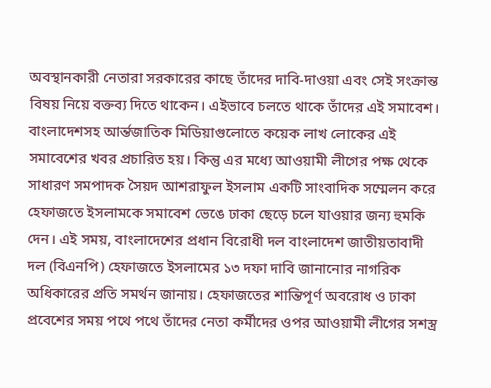অবস্থানকারী নেতারা সরকারের কাছে তাঁদের দাবি-দাওয়া এবং সেই সংক্রান্ত বিষয় নিয়ে বক্তব্য দিতে থাকেন। এইভাবে চলতে থাকে তাঁদের এই সমাবেশ। বাংলাদেশসহ আর্ন্তজাতিক মিডিয়াগুলোতে কয়েক লাখ লোকের এই সমাবেশের খবর প্রচারিত হয়। কিন্তু এর মধ্যে আওয়ামী লীগের পক্ষ থেকে সাধারণ সমপাদক সৈয়দ আশরাফুল ইসলাম একটি সাংবাদিক সম্মেলন করে হেফাজতে ইসলামকে সমাবেশ ভেঙে ঢাকা ছেড়ে চলে যাওয়ার জন্য হুমকি দেন। এই সময়, বাংলাদেশের প্রধান বিরোধী দল বাংলাদেশ জাতীয়তাবাদী দল (বিএনপি) হেফাজতে ইসলামের ১৩ দফা দাবি জানানোর নাগরিক অধিকারের প্রতি সমর্থন জানায়। হেফাজতের শান্তিপূর্ণ অবরোধ ও ঢাকা প্রবেশের সময় পথে পথে তাঁদের নেতা কর্মীদের ওপর আওয়ামী লীগের সশস্ত্র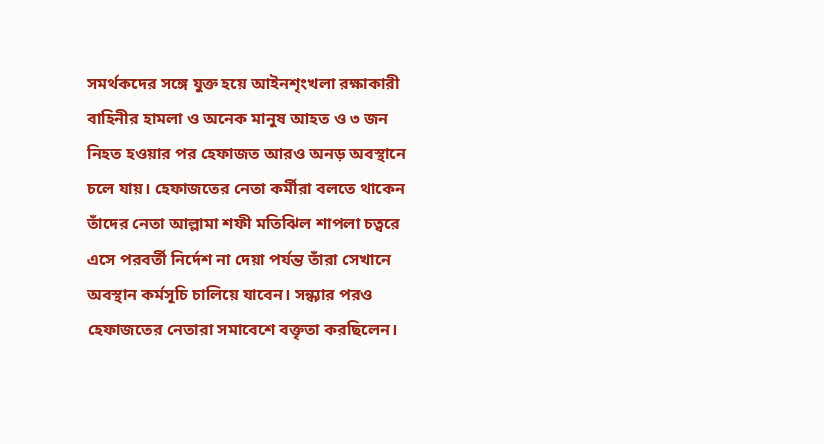সমর্থকদের সঙ্গে যুক্ত হয়ে আইনশৃংখলা রক্ষাকারী বাহিনীর হামলা ও অনেক মানুষ আহত ও ৩ জন নিহত হওয়ার পর হেফাজত আরও অনড় অবস্থানে চলে যায়। হেফাজতের নেতা কর্মীরা বলতে থাকেন তাঁদের নেতা আল্লামা শফী মতিঝিল শাপলা চত্বরে এসে পরবর্তী নির্দেশ না দেয়া পর্যন্ত তাঁরা সেখানে অবস্থান কর্মসূচি চালিয়ে যাবেন। সন্ধ্যার পরও হেফাজতের নেতারা সমাবেশে বক্তৃতা করছিলেন।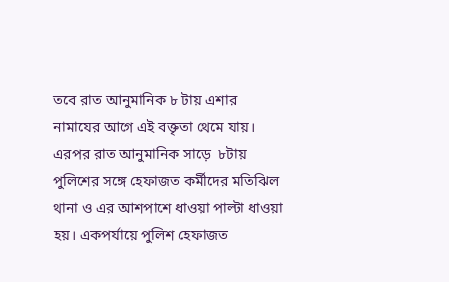তবে রাত আনুমানিক ৮ টায় এশার নামাযের আগে এই বক্তৃতা থেমে যায়। এরপর রাত আনুমানিক সাড়ে  ৮টায় পুলিশের সঙ্গে হেফাজত কর্মীদের মতিঝিল থানা ও এর আশপাশে ধাওয়া পাল্টা ধাওয়া হয়। একপর্যায়ে পুলিশ হেফাজত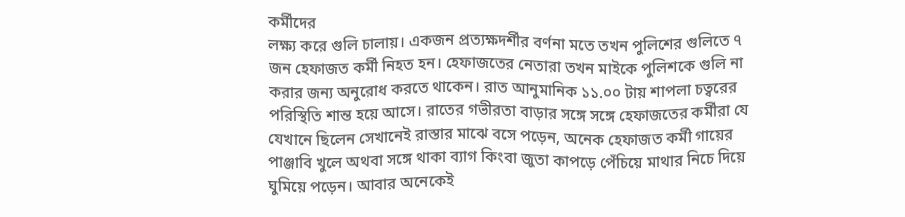কর্মীদের
লক্ষ্য করে গুলি চালায়। একজন প্রত্যক্ষদর্শীর বর্ণনা মতে তখন পুলিশের গুলিতে ৭ জন হেফাজত কর্মী নিহত হন। হেফাজতের নেতারা তখন মাইকে পুলিশকে গুলি না করার জন্য অনুরোধ করতে থাকেন। রাত আনুমানিক ১১.০০ টায় শাপলা চত্বরের পরিস্থিতি শান্ত হয়ে আসে। রাতের গভীরতা বাড়ার সঙ্গে সঙ্গে হেফাজতের কর্মীরা যে যেখানে ছিলেন সেখানেই রাস্তার মাঝে বসে পড়েন, অনেক হেফাজত কর্মী গায়ের পাঞ্জাবি খুলে অথবা সঙ্গে থাকা ব্যাগ কিংবা জুতা কাপড়ে পেঁচিয়ে মাথার নিচে দিয়ে ঘুমিয়ে পড়েন। আবার অনেকেই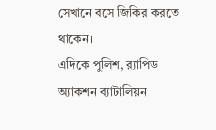সেখানে বসে জিকির করতে থাকেন।
এদিকে পুলিশ, র‌্যাপিড অ্যাকশন ব্যাটালিয়ন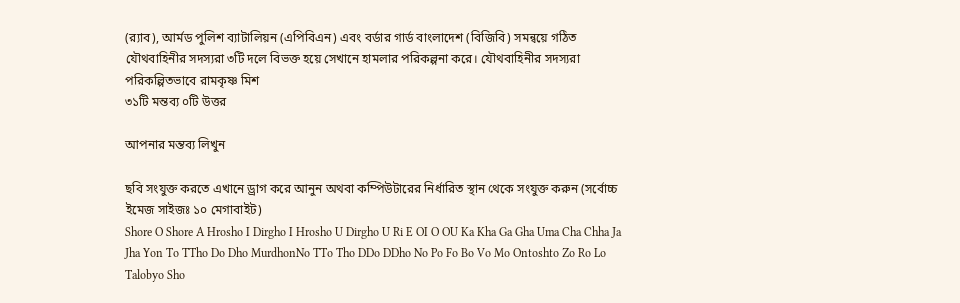(র‌্যাব), আর্মড পুলিশ ব্যাটালিয়ন (এপিবিএন) এবং বর্ডার গার্ড বাংলাদেশ (বিজিবি) সমন্বয়ে গঠিত যৌথবাহিনীর সদস্যরা ৩টি দলে বিভক্ত হয়ে সেখানে হামলার পরিকল্পনা করে। যৌথবাহিনীর সদস্যরা পরিকল্পিতভাবে রামকৃষ্ণ মিশ
৩১টি মন্তব্য ০টি উত্তর

আপনার মন্তব্য লিখুন

ছবি সংযুক্ত করতে এখানে ড্রাগ করে আনুন অথবা কম্পিউটারের নির্ধারিত স্থান থেকে সংযুক্ত করুন (সর্বোচ্চ ইমেজ সাইজঃ ১০ মেগাবাইট)
Shore O Shore A Hrosho I Dirgho I Hrosho U Dirgho U Ri E OI O OU Ka Kha Ga Gha Uma Cha Chha Ja Jha Yon To TTho Do Dho MurdhonNo TTo Tho DDo DDho No Po Fo Bo Vo Mo Ontoshto Zo Ro Lo Talobyo Sho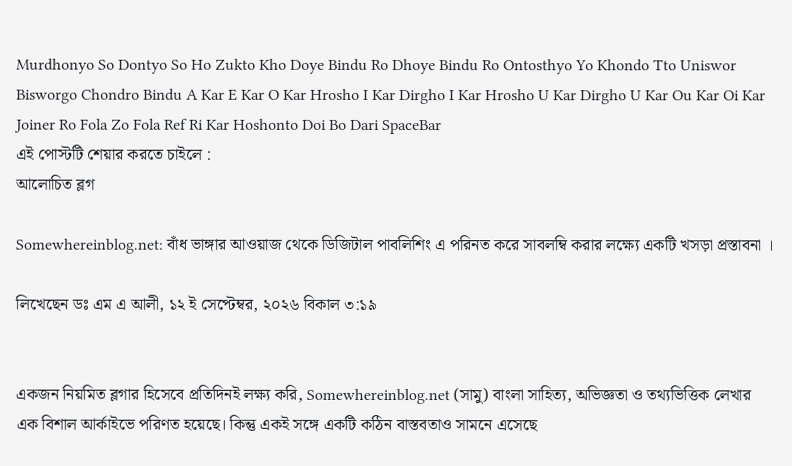Murdhonyo So Dontyo So Ho Zukto Kho Doye Bindu Ro Dhoye Bindu Ro Ontosthyo Yo Khondo Tto Uniswor Bisworgo Chondro Bindu A Kar E Kar O Kar Hrosho I Kar Dirgho I Kar Hrosho U Kar Dirgho U Kar Ou Kar Oi Kar Joiner Ro Fola Zo Fola Ref Ri Kar Hoshonto Doi Bo Dari SpaceBar
এই পোস্টটি শেয়ার করতে চাইলে :
আলোচিত ব্লগ

Somewhereinblog.net: বাঁধ ভাঙ্গার আওয়াজ থেকে ডিজিটাল পাবলিশিং এ পরিনত করে সাবলম্বি করার লক্ষ্যে একটি খসড়া প্রস্তাবনা ।

লিখেছেন ডঃ এম এ আলী, ১২ ই সেপ্টেম্বর, ২০২৬ বিকাল ৩:১৯


একজন নিয়মিত ব্লগার হিসেবে প্রতিদিনই লক্ষ্য করি, Somewhereinblog.net (সামু) বাংলা সাহিত্য, অভিজ্ঞতা ও তথ্যভিত্তিক লেখার এক বিশাল আর্কাইভে পরিণত হয়েছে। কিন্তু একই সঙ্গে একটি কঠিন বাস্তবতাও সামনে এসেছে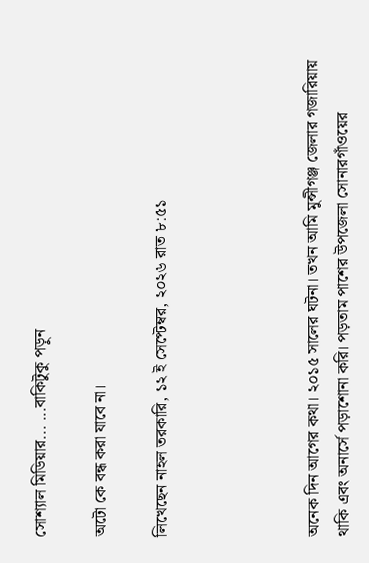সোশ্যাল মিডিয়ার... ...বাকিটুকু পড়ুন

অটো কে বন্ধ করা যাবে না।

লিখেছেন নাহল তরকারি, ১২ ই সেপ্টেম্বর, ২০২৬ রাত ৮:৫১




অনেক দিন আগের কথা। ২০১৫ সালের ঘটনা। তখন আমি মুন্সীগঞ্জ জেলার গজারিয়ায় থাকি এবং অনার্সে পড়াশোনা করি। পড়তাম পাশের উপজেলা সোনারগাঁওয়ের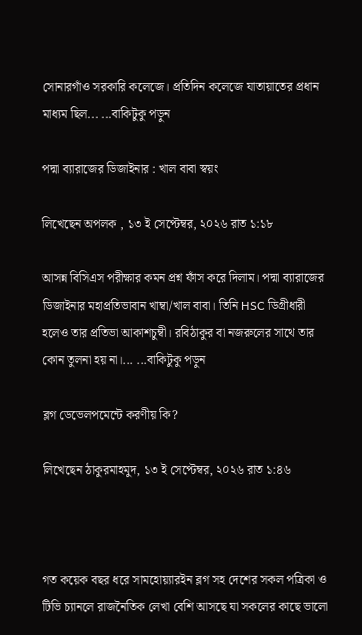সোনারগাঁও সরকারি কলেজে। প্রতিদিন কলেজে যাতায়াতের প্রধান মাধ্যম ছিল... ...বাকিটুকু পড়ুন

পদ্মা ব্যারাজের ডিজাইনার : খাল বাবা স্বয়ং

লিখেছেন অপলক , ১৩ ই সেপ্টেম্বর, ২০২৬ রাত ১:১৮

আসন্ন বিসিএস পরীক্ষার কমন প্রশ্ন ফাঁস করে দিলাম। পদ্মা ব্যারাজের ডিজাইনার মহাপ্রতিভাবান খাম্বা/খাল বাবা। তিনি HSC ডিগ্রীধারী হলেও তার প্রতিভা আকাশচুম্বী। রবিঠাকুর বা নজরুলের সাথে তার কোন তুলনা হয় না।... ...বাকিটুকু পড়ুন

ব্লগ ডেভেলপমেন্টে করণীয় কি?

লিখেছেন ঠাকুরমাহমুদ, ১৩ ই সেপ্টেম্বর, ২০২৬ রাত ১:৪৬



গত কয়েক বছর ধরে সামহোয়্যারইন ব্লগ সহ দেশের সকল পত্রিকা ও টিভি চ্যানলে রাজনৈতিক লেখা বেশি আসছে যা সকলের কাছে ভালো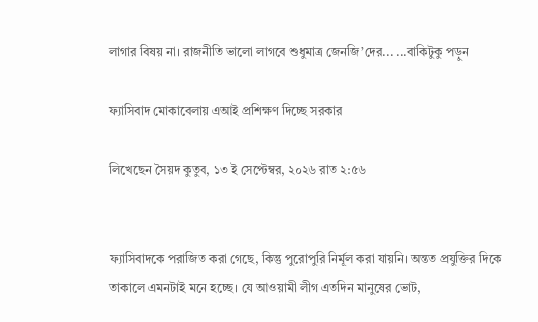লাগার বিষয় না। রাজনীতি ভালো লাগবে শুধুমাত্র জেনজি’দের... ...বাকিটুকু পড়ুন

ফ্যাসিবাদ মোকাবেলায় এআই প্রশিক্ষণ দিচ্ছে সরকার

লিখেছেন সৈয়দ কুতুব, ১৩ ই সেপ্টেম্বর, ২০২৬ রাত ২:৫৬


ফ্যাসিবাদকে পরাজিত করা গেছে, কিন্তু পুরোপুরি নির্মূল করা যায়নি। অন্তত প্রযুক্তির দিকে তাকালে এমনটাই মনে হচ্ছে। যে আওয়ামী লীগ এতদিন মানুষের ভোট,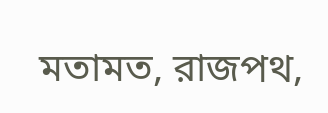মতামত, রাজপথ,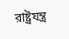রাষ্ট্রযন্ত্র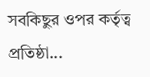সবকিছুর ওপর কর্তৃত্ব প্রতিষ্ঠা...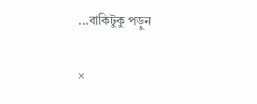...বাকিটুকু পড়ুন

×